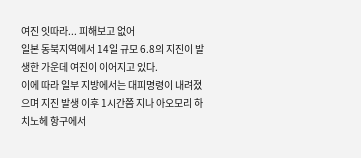여진 잇따라... 피해보고 없어
일본 동북지역에서 14일 규모 6.8의 지진이 발생한 가운데 여진이 이어지고 있다.
이에 따라 일부 지방에서는 대피명령이 내려졌으며 지진 발생 이후 1시간쯤 지나 아오모리 하치노헤 항구에서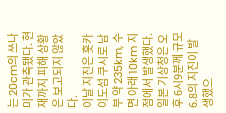는 20cm의 쓰나미가 관측됐다. 현재까지 피해 상황은 보고되지 않았다.
이날 지진은 홋카이도섬 쿠시로 남부 약 235km, 수면 아래 10km 지점에서 발생했다.
일본 기상청은 오후 6시9분께 규모 6.8의 지진이 발생했으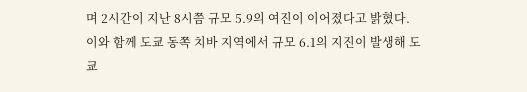며 2시간이 지난 8시쯤 규모 5.9의 여진이 이어졌다고 밝혔다.
이와 함께 도쿄 동쪽 치바 지역에서 규모 6.1의 지진이 발생해 도쿄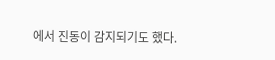에서 진동이 감지되기도 했다.